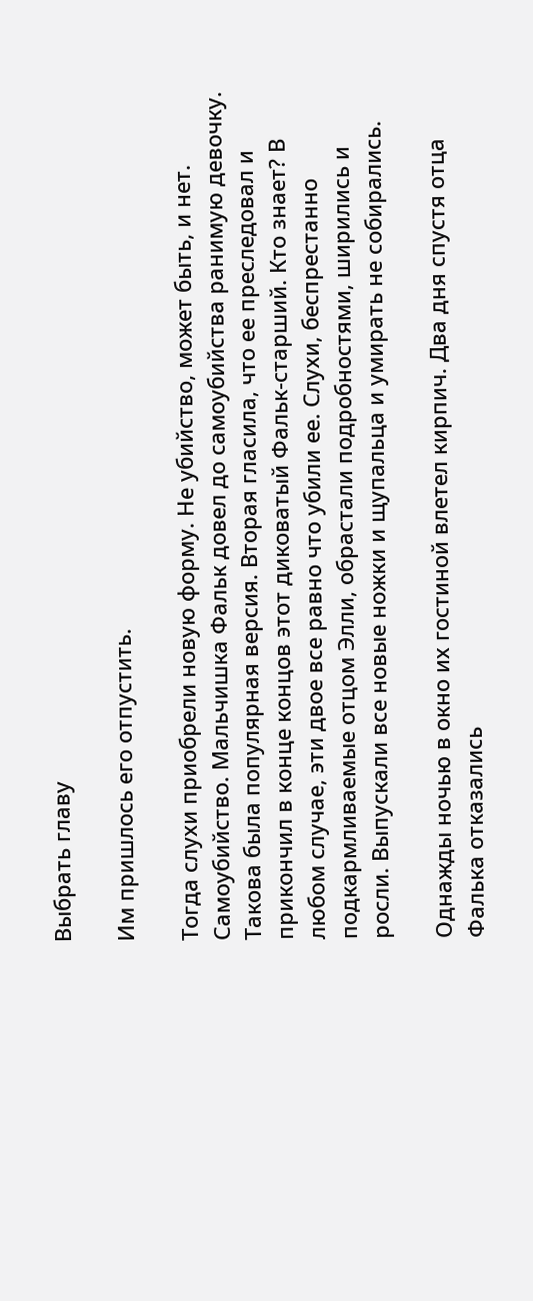Выбрать главу

Им пришлось его отпустить.

Тогда слухи приобрели новую форму. Не убийство, может быть, и нет. Самоубийство. Мальчишка Фальк довел до самоубийства ранимую девочку. Такова была популярная версия. Вторая гласила, что ее преследовал и прикончил в конце концов этот диковатый Фальк-старший. Кто знает? В любом случае, эти двое все равно что убили ее. Слухи, беспрестанно подкармливаемые отцом Элли, обрастали подробностями, ширились и росли. Выпускали все новые ножки и щупальца и умирать не собирались.

Однажды ночью в окно их гостиной влетел кирпич. Два дня спустя отца Фалька отказались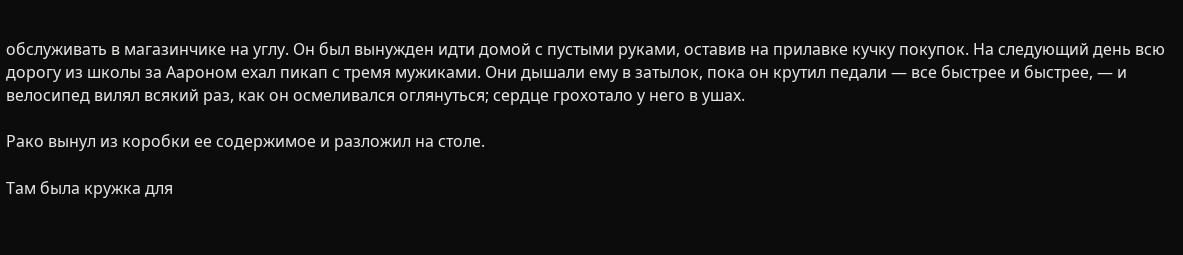обслуживать в магазинчике на углу. Он был вынужден идти домой с пустыми руками, оставив на прилавке кучку покупок. На следующий день всю дорогу из школы за Аароном ехал пикап с тремя мужиками. Они дышали ему в затылок, пока он крутил педали — все быстрее и быстрее, — и велосипед вилял всякий раз, как он осмеливался оглянуться; сердце грохотало у него в ушах.

Рако вынул из коробки ее содержимое и разложил на столе.

Там была кружка для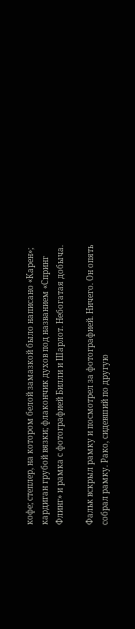кофе; степлер, на котором белой замазкой было написано «Карен»; кардиган грубой вязки; флакончик духов под названием «Спринг Флинг» и рамка с фотографией Билли и Шарлот. Небогатая добыча.

Фальк вскрыл рамку и посмотрел за фотографией. Ничего. Он опять собрал рамку. Рако, сидевший по другую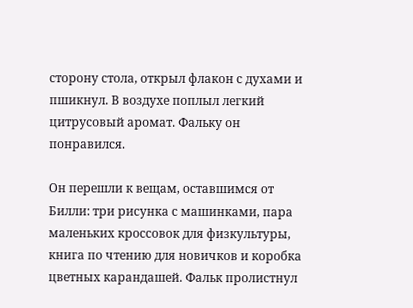сторону стола, открыл флакон с духами и пшикнул. В воздухе поплыл легкий цитрусовый аромат. Фальку он понравился.

Он перешли к вещам, оставшимся от Билли: три рисунка с машинками, пара маленьких кроссовок для физкультуры, книга по чтению для новичков и коробка цветных карандашей. Фальк пролистнул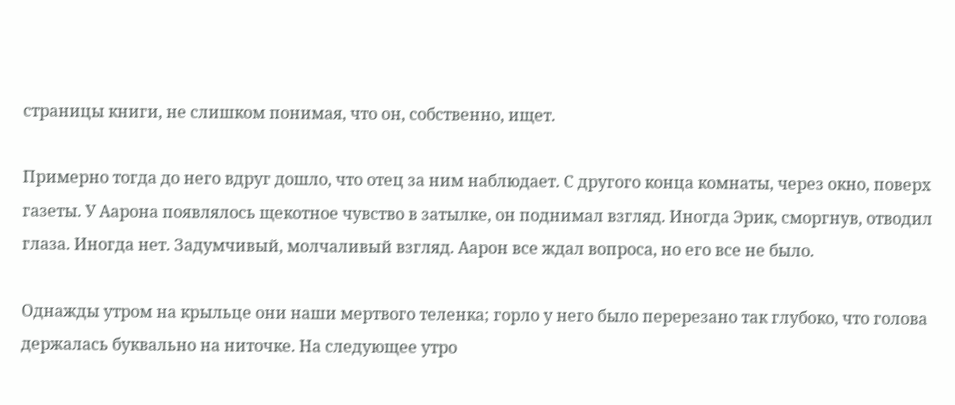страницы книги, не слишком понимая, что он, собственно, ищет.

Примерно тогда до него вдруг дошло, что отец за ним наблюдает. С другого конца комнаты, через окно, поверх газеты. У Аарона появлялось щекотное чувство в затылке, он поднимал взгляд. Иногда Эрик, сморгнув, отводил глаза. Иногда нет. Задумчивый, молчаливый взгляд. Аарон все ждал вопроса, но его все не было.

Однажды утром на крыльце они наши мертвого теленка; горло у него было перерезано так глубоко, что голова держалась буквально на ниточке. На следующее утро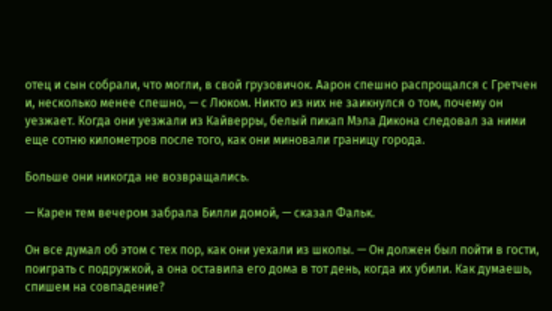отец и сын собрали, что могли, в свой грузовичок. Аарон спешно распрощался с Гретчен и, несколько менее спешно, — с Люком. Никто из них не заикнулся о том, почему он уезжает. Когда они уезжали из Кайверры, белый пикап Мэла Дикона следовал за ними еще сотню километров после того, как они миновали границу города.

Больше они никогда не возвращались.

— Карен тем вечером забрала Билли домой, — сказал Фальк.

Он все думал об этом с тех пор, как они уехали из школы. — Он должен был пойти в гости, поиграть с подружкой, а она оставила его дома в тот день, когда их убили. Как думаешь, спишем на совпадение?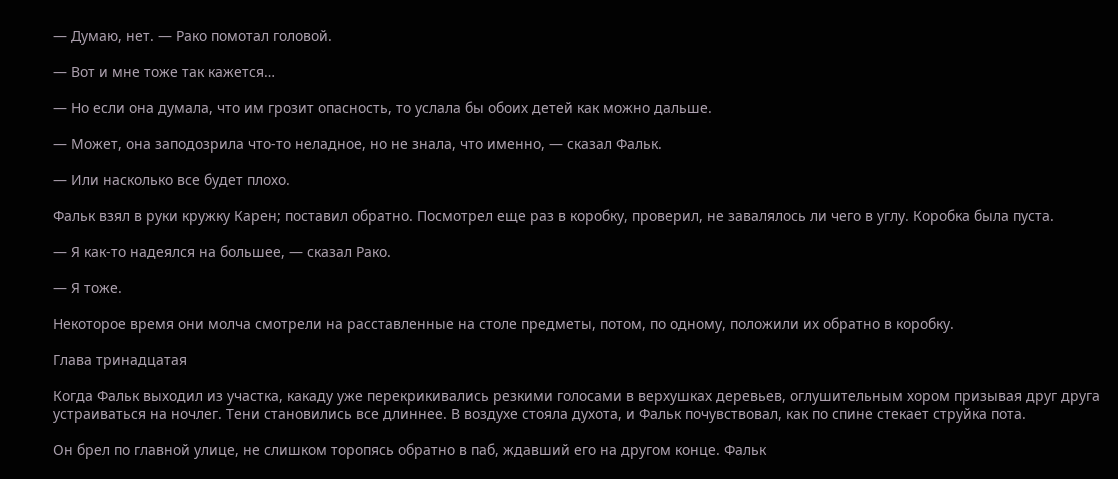— Думаю, нет. — Рако помотал головой.

— Вот и мне тоже так кажется…

— Но если она думала, что им грозит опасность, то услала бы обоих детей как можно дальше.

— Может, она заподозрила что-то неладное, но не знала, что именно, — сказал Фальк.

— Или насколько все будет плохо.

Фальк взял в руки кружку Карен; поставил обратно. Посмотрел еще раз в коробку, проверил, не завалялось ли чего в углу. Коробка была пуста.

— Я как-то надеялся на большее, — сказал Рако.

— Я тоже.

Некоторое время они молча смотрели на расставленные на столе предметы, потом, по одному, положили их обратно в коробку.

Глава тринадцатая

Когда Фальк выходил из участка, какаду уже перекрикивались резкими голосами в верхушках деревьев, оглушительным хором призывая друг друга устраиваться на ночлег. Тени становились все длиннее. В воздухе стояла духота, и Фальк почувствовал, как по спине стекает струйка пота.

Он брел по главной улице, не слишком торопясь обратно в паб, ждавший его на другом конце. Фальк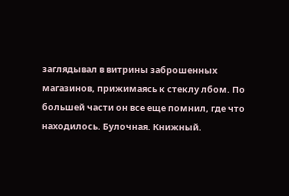заглядывал в витрины заброшенных магазинов, прижимаясь к стеклу лбом. По большей части он все еще помнил, где что находилось. Булочная. Книжный.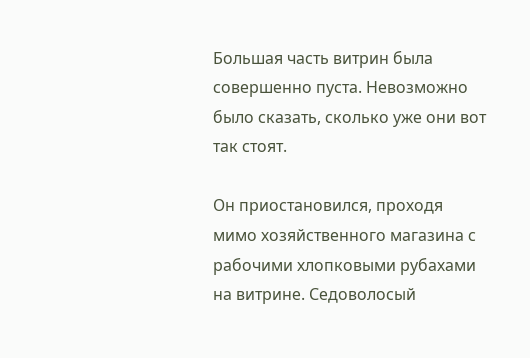Большая часть витрин была совершенно пуста. Невозможно было сказать, сколько уже они вот так стоят.

Он приостановился, проходя мимо хозяйственного магазина с рабочими хлопковыми рубахами на витрине. Седоволосый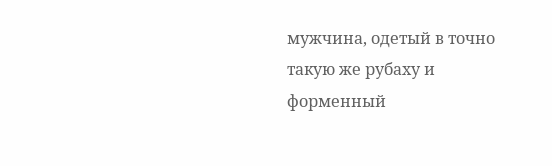мужчина, одетый в точно такую же рубаху и форменный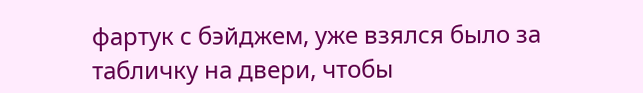фартук с бэйджем, уже взялся было за табличку на двери, чтобы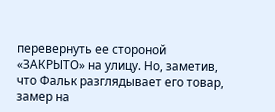перевернуть ее стороной «ЗАКРЫТО» на улицу. Но, заметив, что Фальк разглядывает его товар, замер на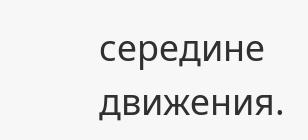середине движения.